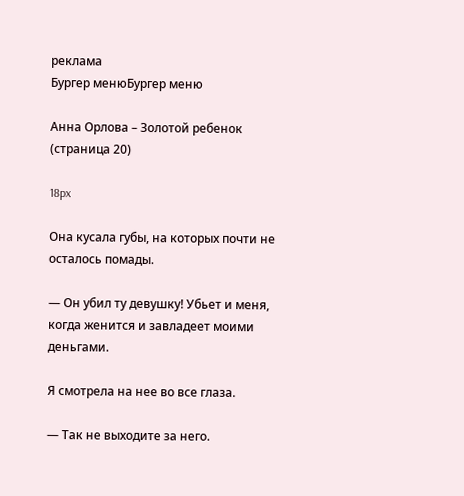реклама
Бургер менюБургер меню

Анна Орлова – Золотой ребенок (страница 20)

18px

Она кусала губы, на которых почти не осталось помады.

— Он убил ту девушку! Убьет и меня, когда женится и завладеет моими деньгами.

Я смотрела на нее во все глаза.

— Так не выходите за него.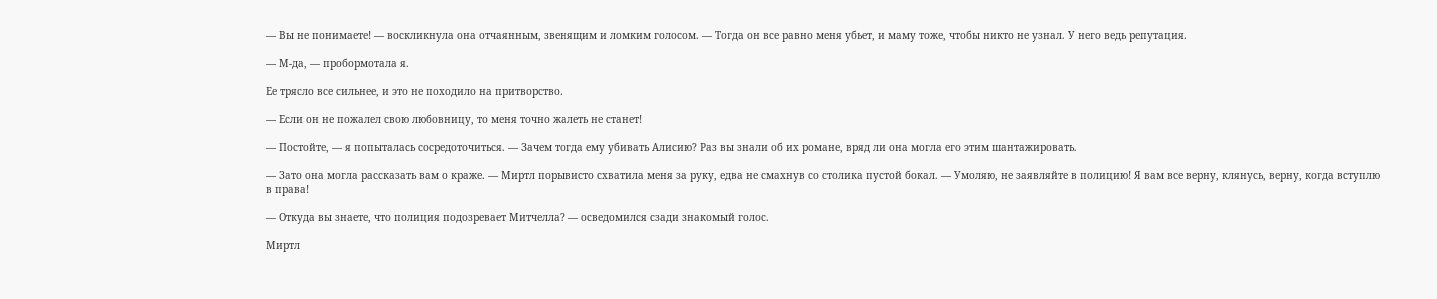— Вы не понимаете! — воскликнула она отчаянным, звенящим и ломким голосом. — Тогда он все равно меня убьет, и маму тоже, чтобы никто не узнал. У него ведь репутация.

— М-да, — пробормотала я.

Ее трясло все сильнее, и это не походило на притворство.

— Если он не пожалел свою любовницу, то меня точно жалеть не станет!

— Постойте, — я попыталась сосредоточиться. — Зачем тогда ему убивать Алисию? Раз вы знали об их романе, вряд ли она могла его этим шантажировать.

— Зато она могла рассказать вам о краже. — Миртл порывисто схватила меня за руку, едва не смахнув со столика пустой бокал. — Умоляю, не заявляйте в полицию! Я вам все верну, клянусь, верну, когда вступлю в права!

— Откуда вы знаете, что полиция подозревает Митчелла? — осведомился сзади знакомый голос.

Миртл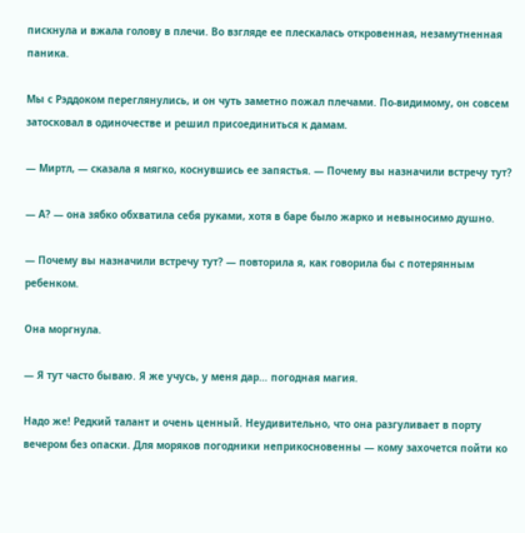пискнула и вжала голову в плечи. Во взгляде ее плескалась откровенная, незамутненная паника.

Мы с Рэддоком переглянулись, и он чуть заметно пожал плечами. По-видимому, он совсем затосковал в одиночестве и решил присоединиться к дамам.

— Миртл, — сказала я мягко, коснувшись ее запястья. — Почему вы назначили встречу тут?

— А? — она зябко обхватила себя руками, хотя в баре было жарко и невыносимо душно.

— Почему вы назначили встречу тут? — повторила я, как говорила бы с потерянным ребенком.

Она моргнула.

— Я тут часто бываю. Я же учусь, у меня дар… погодная магия.

Надо же! Редкий талант и очень ценный. Неудивительно, что она разгуливает в порту вечером без опаски. Для моряков погодники неприкосновенны — кому захочется пойти ко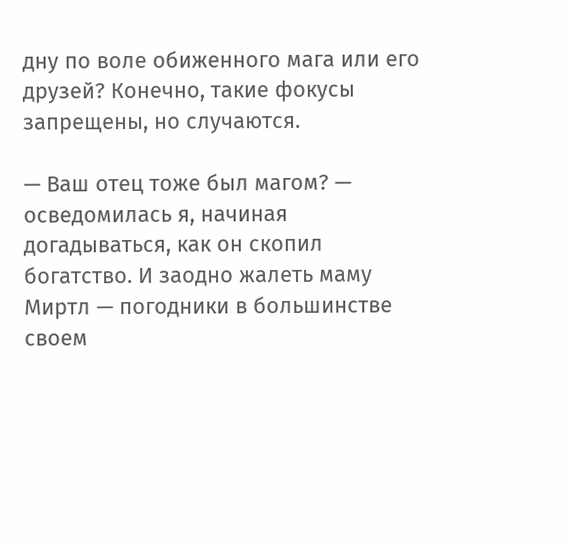дну по воле обиженного мага или его друзей? Конечно, такие фокусы запрещены, но случаются.

— Ваш отец тоже был магом? — осведомилась я, начиная догадываться, как он скопил богатство. И заодно жалеть маму Миртл — погодники в большинстве своем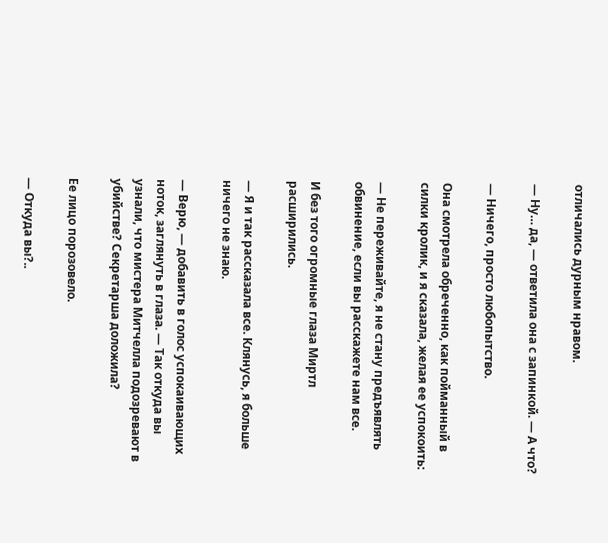отличались дурным нравом.

— Ну… да, — ответила она с запинкой. — А что?

— Ничего, просто любопытство.

Она смотрела обреченно, как пойманный в силки кролик, и я сказала, желая ее успокоить:

— Не переживайте, я не стану предъявлять обвинение, если вы расскажете нам все.

И без того огромные глаза Миртл расширились.

— Я и так рассказала все. Клянусь, я больше ничего не знаю.

— Верю, — добавить в голос успокаивающих ноток, заглянуть в глаза. — Так откуда вы узнали, что мистера Митчелла подозревают в убийстве? Секретарша доложила?

Ее лицо порозовело.

— Откуда вы?..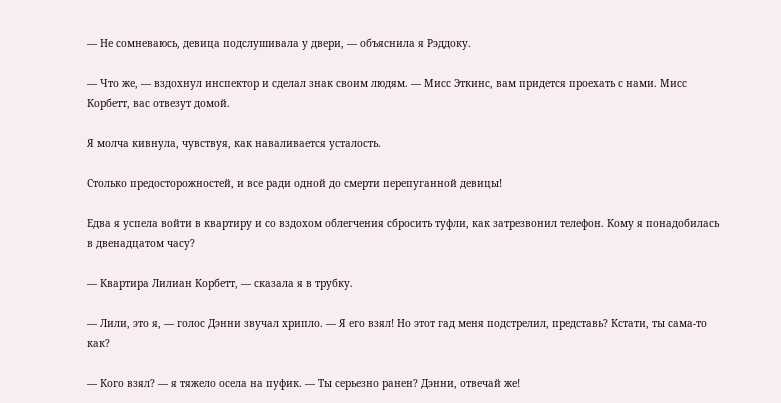— Не сомневаюсь, девица подслушивала у двери, — объяснила я Рэддоку.

— Что же, — вздохнул инспектор и сделал знак своим людям. — Мисс Эткинс, вам придется проехать с нами. Мисс Корбетт, вас отвезут домой.

Я молча кивнула, чувствуя, как наваливается усталость.

Столько предосторожностей, и все ради одной до смерти перепуганной девицы!

Едва я успела войти в квартиру и со вздохом облегчения сбросить туфли, как затрезвонил телефон. Кому я понадобилась в двенадцатом часу?

— Квартира Лилиан Корбетт, — сказала я в трубку.

— Лили, это я, — голос Дэнни звучал хрипло. — Я его взял! Но этот гад меня подстрелил, представь? Кстати, ты сама-то как?

— Кого взял? — я тяжело осела на пуфик. — Ты серьезно ранен? Дэнни, отвечай же!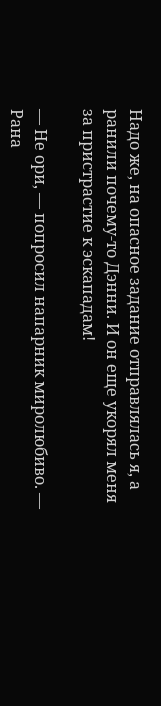Надо же, на опасное задание отправлялась я, а ранили почему-то Дэнни. И он еще укорял меня за пристрастие к эскападам!

— Не ори, — попросил напарник миролюбиво. — Рана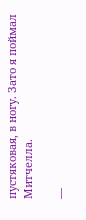пустяковая, в ногу. Зато я поймал Митчелла.

—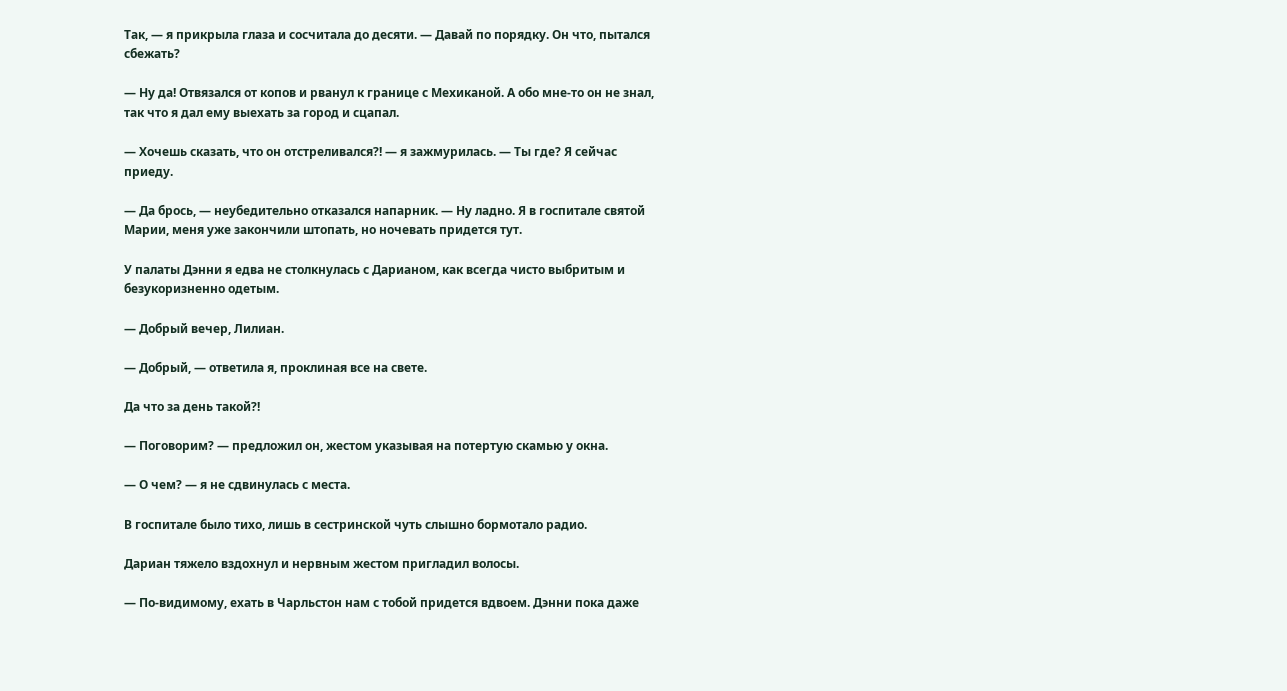Так, — я прикрыла глаза и сосчитала до десяти. — Давай по порядку. Он что, пытался сбежать?

— Ну да! Отвязался от копов и рванул к границе с Мехиканой. А обо мне-то он не знал, так что я дал ему выехать за город и сцапал.

— Хочешь сказать, что он отстреливался?! — я зажмурилась. — Ты где? Я сейчас приеду.

— Да брось, — неубедительно отказался напарник. — Ну ладно. Я в госпитале святой Марии, меня уже закончили штопать, но ночевать придется тут.

У палаты Дэнни я едва не столкнулась с Дарианом, как всегда чисто выбритым и безукоризненно одетым.

— Добрый вечер, Лилиан.

— Добрый, — ответила я, проклиная все на свете.

Да что за день такой?!

— Поговорим? — предложил он, жестом указывая на потертую скамью у окна.

— О чем? — я не сдвинулась с места.

В госпитале было тихо, лишь в сестринской чуть слышно бормотало радио.

Дариан тяжело вздохнул и нервным жестом пригладил волосы.

— По-видимому, ехать в Чарльстон нам с тобой придется вдвоем. Дэнни пока даже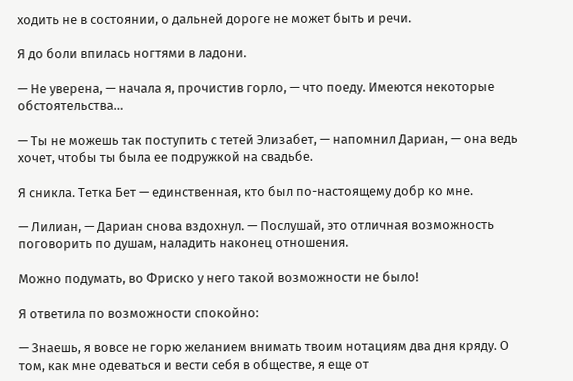ходить не в состоянии, о дальней дороге не может быть и речи.

Я до боли впилась ногтями в ладони.

— Не уверена, — начала я, прочистив горло, — что поеду. Имеются некоторые обстоятельства…

— Ты не можешь так поступить с тетей Элизабет, — напомнил Дариан, — она ведь хочет, чтобы ты была ее подружкой на свадьбе.

Я сникла. Тетка Бет — единственная, кто был по-настоящему добр ко мне.

— Лилиан, — Дариан снова вздохнул. — Послушай, это отличная возможность поговорить по душам, наладить наконец отношения.

Можно подумать, во Фриско у него такой возможности не было!

Я ответила по возможности спокойно:

— Знаешь, я вовсе не горю желанием внимать твоим нотациям два дня кряду. О том, как мне одеваться и вести себя в обществе, я еще от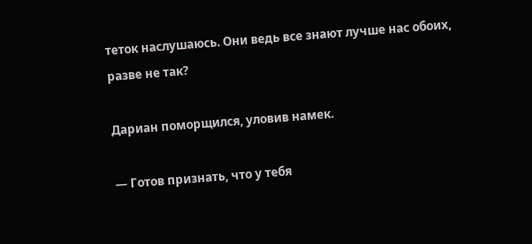теток наслушаюсь. Они ведь все знают лучше нас обоих, разве не так?

Дариан поморщился, уловив намек.

— Готов признать, что у тебя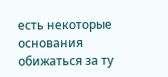есть некоторые основания обижаться за ту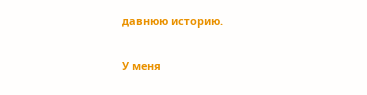давнюю историю.

У меня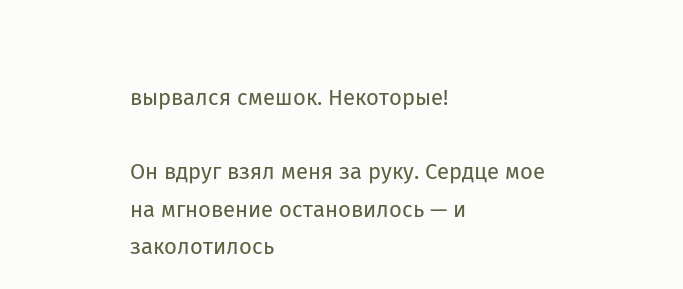вырвался смешок. Некоторые!

Он вдруг взял меня за руку. Сердце мое на мгновение остановилось — и заколотилось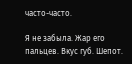часто-часто.

Я не забыла. Жар его пальцев. Вкус губ. Шепот.